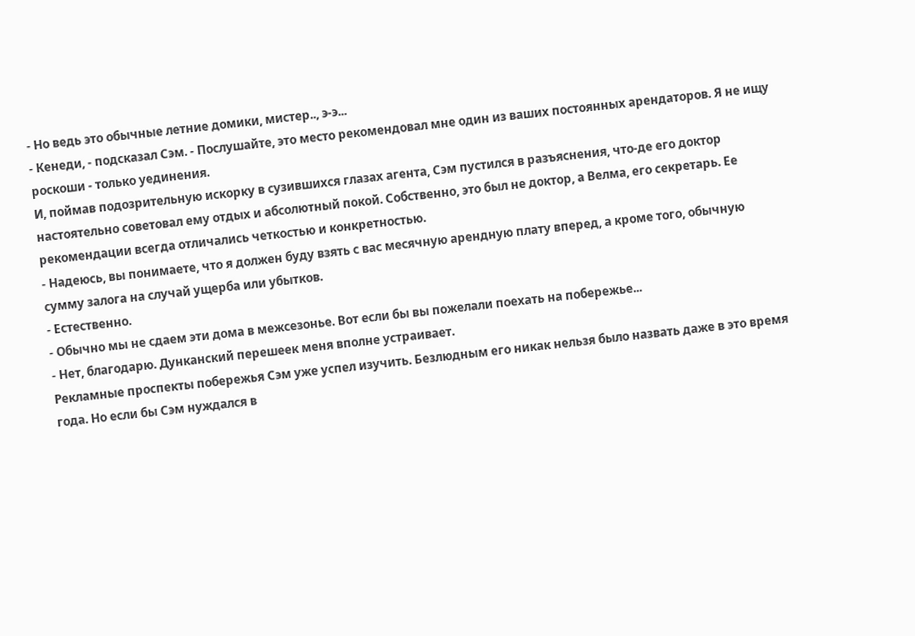- Но ведь это обычные летние домики, мистер.., э-э...
- Кенеди, - подсказал Сэм. - Послушайте, это место рекомендовал мне один из ваших постоянных арендаторов. Я не ищу роскоши - только уединения.
И, поймав подозрительную искорку в сузившихся глазах агента, Сэм пустился в разъяснения, что-де его доктор настоятельно советовал ему отдых и абсолютный покой. Собственно, это был не доктор, а Велма, его секретарь. Ее рекомендации всегда отличались четкостью и конкретностью.
- Надеюсь, вы понимаете, что я должен буду взять с вас месячную арендную плату вперед, а кроме того, обычную сумму залога на случай ущерба или убытков.
- Естественно.
- Обычно мы не сдаем эти дома в межсезонье. Вот если бы вы пожелали поехать на побережье...
- Нет, благодарю. Дунканский перешеек меня вполне устраивает.
Рекламные проспекты побережья Сэм уже успел изучить. Безлюдным его никак нельзя было назвать даже в это время года. Но если бы Сэм нуждался в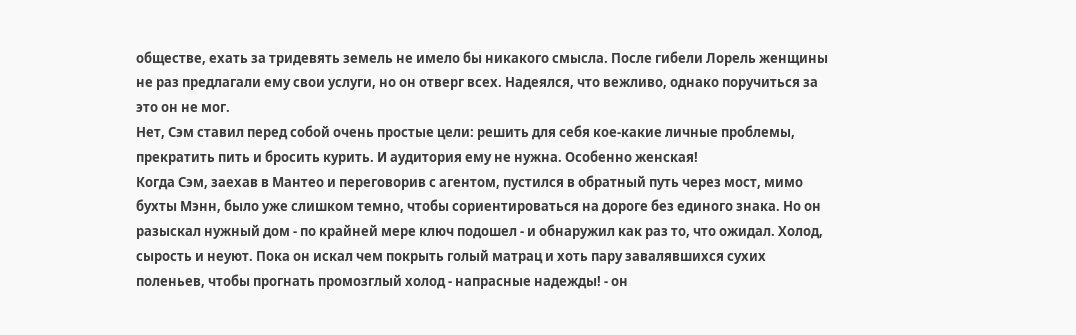обществе, ехать за тридевять земель не имело бы никакого смысла. После гибели Лорель женщины не раз предлагали ему свои услуги, но он отверг всех. Надеялся, что вежливо, однако поручиться за это он не мог.
Нет, Сэм ставил перед собой очень простые цели: решить для себя кое-какие личные проблемы, прекратить пить и бросить курить. И аудитория ему не нужна. Особенно женская!
Когда Сэм, заехав в Мантео и переговорив с агентом, пустился в обратный путь через мост, мимо бухты Мэнн, было уже слишком темно, чтобы сориентироваться на дороге без единого знака. Но он разыскал нужный дом - по крайней мере ключ подошел - и обнаружил как раз то, что ожидал. Холод, сырость и неуют. Пока он искал чем покрыть голый матрац и хоть пару завалявшихся сухих поленьев, чтобы прогнать промозглый холод - напрасные надежды! - он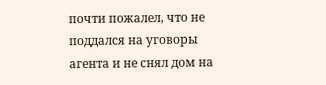почти пожалел, что не поддался на уговоры агента и не снял дом на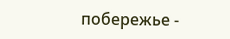побережье -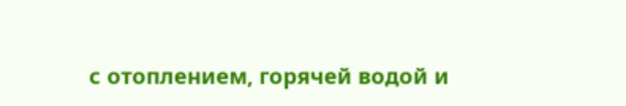с отоплением, горячей водой и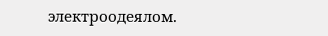электроодеялом.